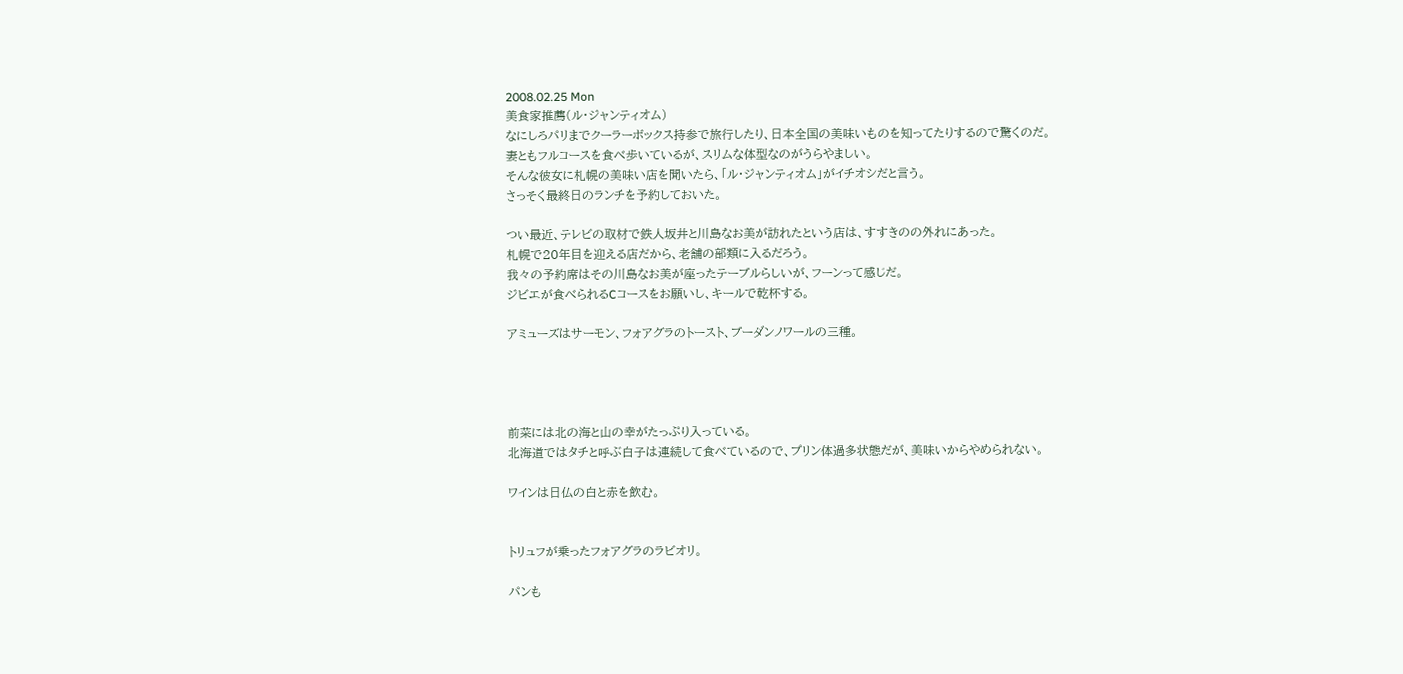2008.02.25 Mon
美食家推薦(ル・ジャンティオム)
なにしろパリまでクーラーボックス持参で旅行したり、日本全国の美味いものを知ってたりするので驚くのだ。
妻ともフルコースを食べ歩いているが、スリムな体型なのがうらやましい。
そんな彼女に札幌の美味い店を聞いたら、「ル・ジャンティオム」がイチオシだと言う。
さっそく最終日のランチを予約しておいた。

つい最近、テレビの取材で鉄人坂井と川島なお美が訪れたという店は、すすきのの外れにあった。
札幌で20年目を迎える店だから、老舗の部類に入るだろう。
我々の予約席はその川島なお美が座ったテーブルらしいが、フーンって感じだ。
ジビエが食べられるCコースをお願いし、キールで乾杯する。

アミューズはサーモン、フォアグラのトースト、ブーダンノワールの三種。




前菜には北の海と山の幸がたっぷり入っている。
北海道ではタチと呼ぶ白子は連続して食べているので、プリン体過多状態だが、美味いからやめられない。

ワインは日仏の白と赤を飲む。


トリュフが乗ったフォアグラのラビオリ。

パンも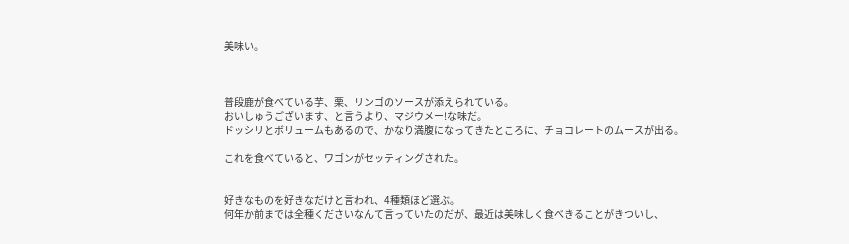美味い。



普段鹿が食べている芋、栗、リンゴのソースが添えられている。
おいしゅうございます、と言うより、マジウメー!な味だ。
ドッシリとボリュームもあるので、かなり満腹になってきたところに、チョコレートのムースが出る。

これを食べていると、ワゴンがセッティングされた。


好きなものを好きなだけと言われ、4種類ほど選ぶ。
何年か前までは全種くださいなんて言っていたのだが、最近は美味しく食べきることがきついし、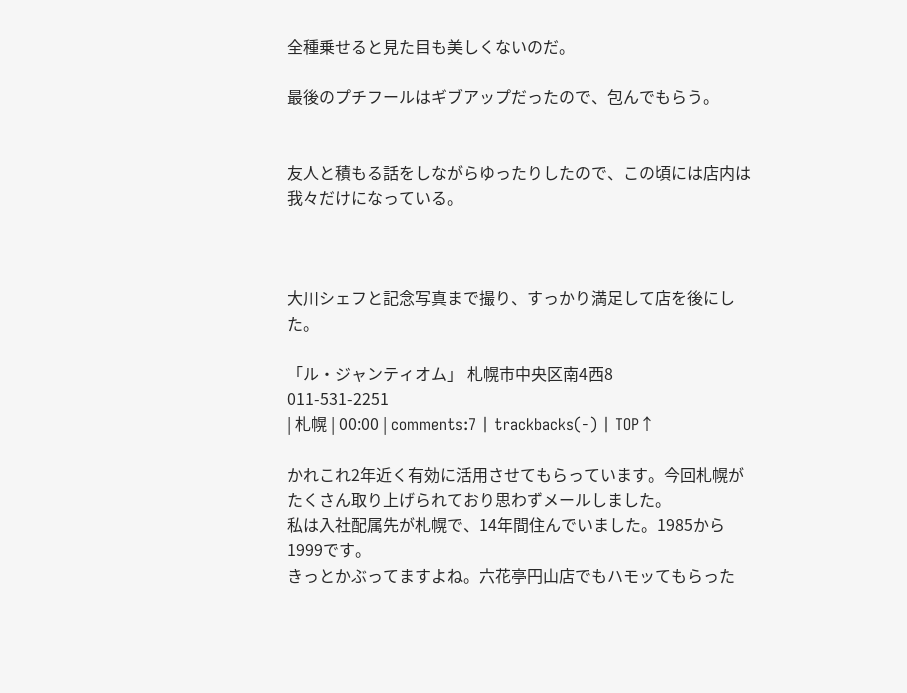全種乗せると見た目も美しくないのだ。

最後のプチフールはギブアップだったので、包んでもらう。


友人と積もる話をしながらゆったりしたので、この頃には店内は我々だけになっている。



大川シェフと記念写真まで撮り、すっかり満足して店を後にした。

「ル・ジャンティオム」 札幌市中央区南4西8
011-531-2251
| 札幌 | 00:00 | comments:7 | trackbacks(-) | TOP↑

かれこれ2年近く有効に活用させてもらっています。今回札幌がたくさん取り上げられており思わずメールしました。
私は入社配属先が札幌で、14年間住んでいました。1985から1999です。
きっとかぶってますよね。六花亭円山店でもハモッてもらった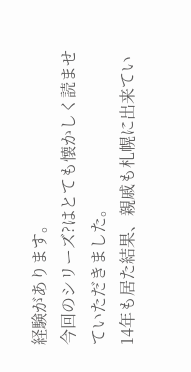経験があります。
今回のシリーズ?はとても懐かしく読ませていただきました。
14年も居た結果、親戚も札幌に出来てい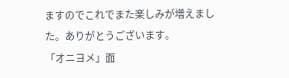ますのでこれでまた楽しみが増えました。ありがとうございます。
「オニヨメ」面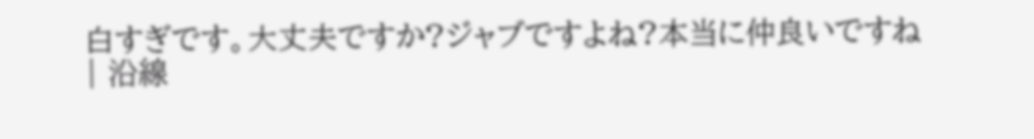白すぎです。大丈夫ですか?ジャブですよね?本当に仲良いですね
| 沿線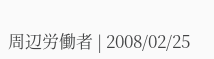周辺労働者 | 2008/02/25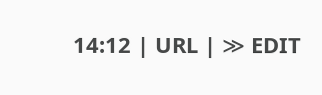14:12 | URL | ≫ EDIT